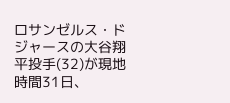ロサンゼルス・ドジャースの大谷翔平投手(32)が現地時間31日、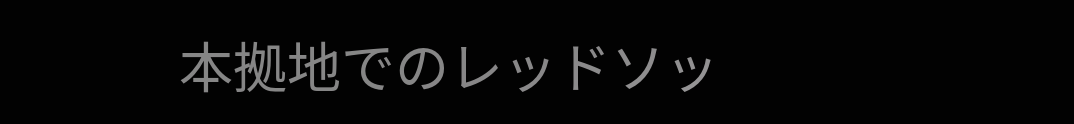本拠地でのレッドソッ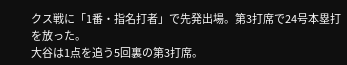クス戦に「1番・指名打者」で先発出場。第3打席で24号本塁打を放った。
大谷は1点を追う5回裏の第3打席。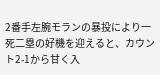2番手左腕モランの暴投により一死二塁の好機を迎えると、カウント2-1から甘く入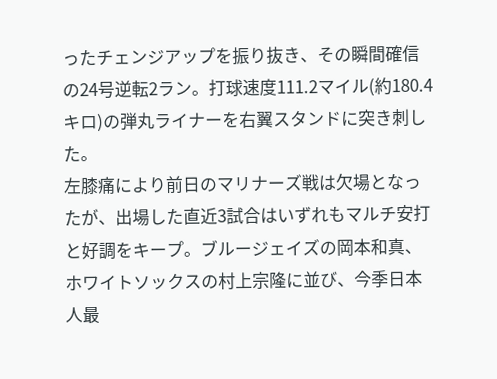ったチェンジアップを振り抜き、その瞬間確信の24号逆転2ラン。打球速度111.2マイル(約180.4キロ)の弾丸ライナーを右翼スタンドに突き刺した。
左膝痛により前日のマリナーズ戦は欠場となったが、出場した直近3試合はいずれもマルチ安打と好調をキープ。ブルージェイズの岡本和真、ホワイトソックスの村上宗隆に並び、今季日本人最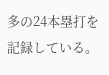多の24本塁打を記録している。